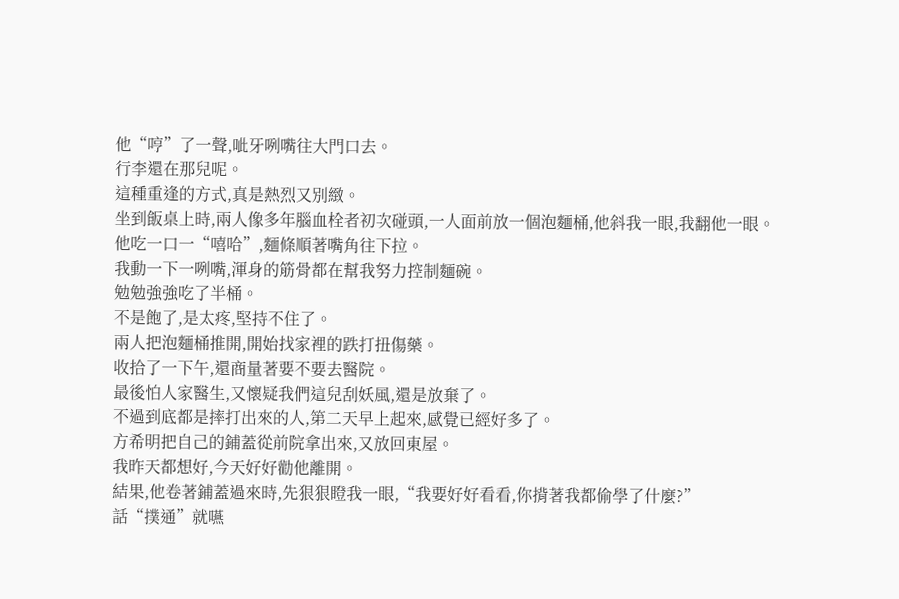他“哼”了一聲,呲牙咧嘴往大門口去。
行李還在那兒呢。
這種重逢的方式,真是熱烈又別緻。
坐到飯桌上時,兩人像多年腦血栓者初次碰頭,一人面前放一個泡麵桶,他斜我一眼,我翻他一眼。
他吃一口一“嘻哈”,麵條順著嘴角往下拉。
我動一下一咧嘴,渾身的筋骨都在幫我努力控制麵碗。
勉勉強強吃了半桶。
不是飽了,是太疼,堅持不住了。
兩人把泡麵桶推開,開始找家裡的跌打扭傷藥。
收拾了一下午,還商量著要不要去醫院。
最後怕人家醫生,又懷疑我們這兒刮妖風,還是放棄了。
不過到底都是摔打出來的人,第二天早上起來,感覺已經好多了。
方希明把自己的鋪蓋從前院拿出來,又放回東屋。
我昨天都想好,今天好好勸他離開。
結果,他卷著鋪蓋過來時,先狠狠瞪我一眼,“我要好好看看,你揹著我都偷學了什麼?”
話“撲通”就嚥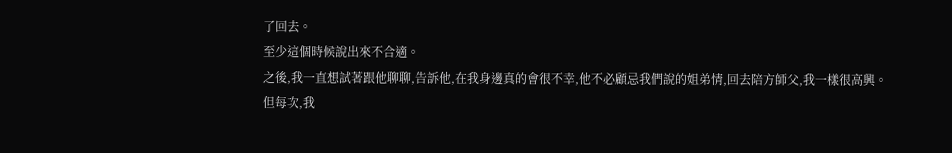了回去。
至少這個時候說出來不合適。
之後,我一直想試著跟他聊聊,告訴他,在我身邊真的會很不幸,他不必顧忌我們說的姐弟情,回去陪方師父,我一樣很高興。
但每次,我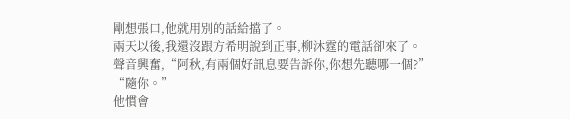剛想張口,他就用別的話給擋了。
兩天以後,我還沒跟方希明說到正事,柳沐霆的電話卻來了。
聲音興奮,“阿秋,有兩個好訊息要告訴你,你想先聽哪一個?”
“隨你。”
他慣會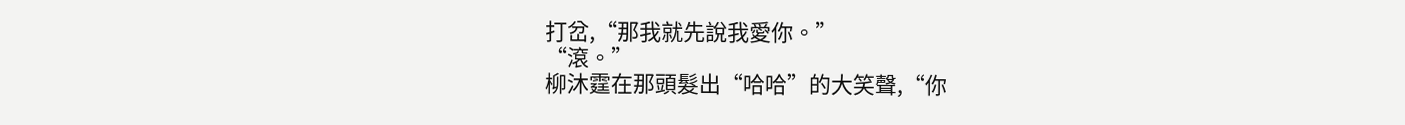打岔,“那我就先說我愛你。”
“滾。”
柳沐霆在那頭髮出“哈哈”的大笑聲,“你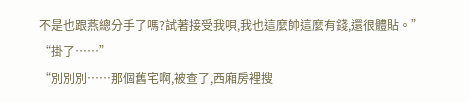不是也跟燕總分手了嗎?試著接受我唄,我也這麼帥這麼有錢,還很體貼。”
“掛了……”
“別別別……那個舊宅啊,被查了,西廂房裡搜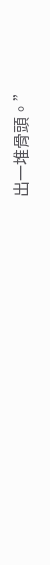出一堆骨頭。”